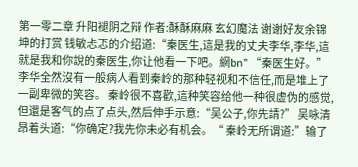第一零二章 升阳褪阴之辩 作者:酥酥麻麻 玄幻魔法 谢谢好友余锦坤的打赏 钱敏忐忑的介绍道:“秦医生,這是我的丈夫李华,李华,這就是我和你說的秦医生,你让他看一下吧。網bn” “秦医生好。”李华全然沒有一般病人看到秦岭的那种轻视和不信任,而是堆上了一副卑微的笑容。 秦岭很不喜歡,這种笑容给他一种很虚伪的感觉,但還是客气的点了点头,然后伸手示意:“吴公子,你先請?” 吴咏清昂着头道:“你确定?我先你未必有机会。“ 秦岭无所谓道:”输了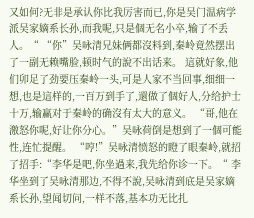又如何?无非是承认你比我厉害而已,你是吴门温病学派吴家嫡系长孙,而我呢,只是個无名小卒,输了不丢人。“ “你”吴咏清兄妹俩都沒料到,秦岭竟然摆出了一副无赖嘴脸,顿时气的說不出话来。 這就好象,他们卯足了劲要压秦岭一头,可是人家不当回事,细细一想,也是這样的,一百万到手了,還做了個好人,分给护士十万,输赢对于秦岭的确沒有太大的意义。 “哥,他在激怒你呢,好让你分心。”吴咏荷倒是想到了一個可能性,连忙提醒。 “哼!”吴咏清愤怒的瞪了眼秦岭,就招了招手:“李华是吧,你坐過来,我先给你诊一下。“ 李华坐到了吴咏清那边,不得不說,吴咏清到底是吴家嫡系长孙,望闻切问,一样不落,基本功无比扎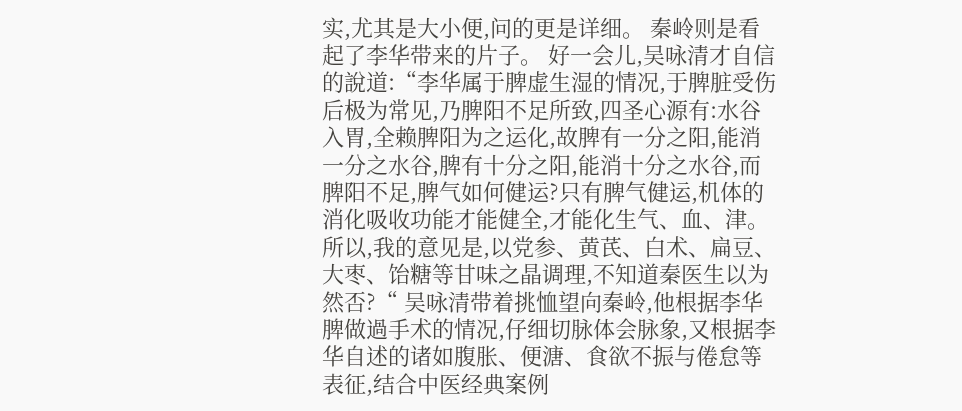实,尤其是大小便,问的更是详细。 秦岭则是看起了李华带来的片子。 好一会儿,吴咏清才自信的說道:“李华属于脾虚生湿的情况,于脾脏受伤后极为常见,乃脾阳不足所致,四圣心源有:水谷入胃,全赖脾阳为之运化,故脾有一分之阳,能消一分之水谷,脾有十分之阳,能消十分之水谷,而脾阳不足,脾气如何健运?只有脾气健运,机体的消化吸收功能才能健全,才能化生气、血、津。 所以,我的意见是,以党参、黄芪、白术、扁豆、大枣、饴糖等甘味之晶调理,不知道秦医生以为然否?“ 吴咏清带着挑恤望向秦岭,他根据李华脾做過手术的情况,仔细切脉体会脉象,又根据李华自述的诸如腹胀、便溏、食欲不振与倦怠等表征,结合中医经典案例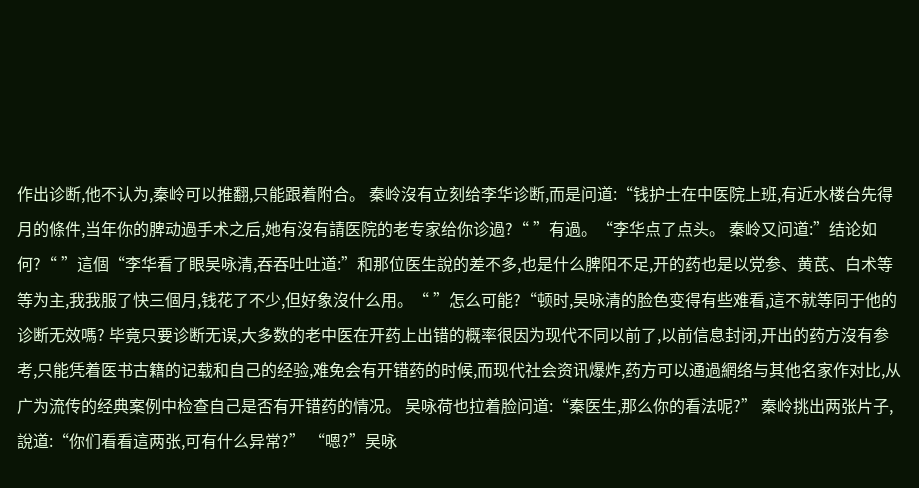作出诊断,他不认为,秦岭可以推翻,只能跟着附合。 秦岭沒有立刻给李华诊断,而是问道:“钱护士在中医院上班,有近水楼台先得月的條件,当年你的脾动過手术之后,她有沒有請医院的老专家给你诊過?“ ”有過。“李华点了点头。 秦岭又问道:”结论如何?“ ”這個“李华看了眼吴咏清,吞吞吐吐道:”和那位医生說的差不多,也是什么脾阳不足,开的药也是以党参、黄芪、白术等等为主,我我服了快三個月,钱花了不少,但好象沒什么用。“ ”怎么可能?“顿时,吴咏清的脸色变得有些难看,這不就等同于他的诊断无效嗎? 毕竟只要诊断无误,大多数的老中医在开药上出错的概率很因为现代不同以前了,以前信息封闭,开出的药方沒有参考,只能凭着医书古籍的记载和自己的经验,难免会有开错药的时候,而现代社会资讯爆炸,药方可以通過網络与其他名家作对比,从广为流传的经典案例中检查自己是否有开错药的情况。 吴咏荷也拉着脸问道:“秦医生,那么你的看法呢?” 秦岭挑出两张片子,說道:“你们看看這两张,可有什么异常?” “嗯?”吴咏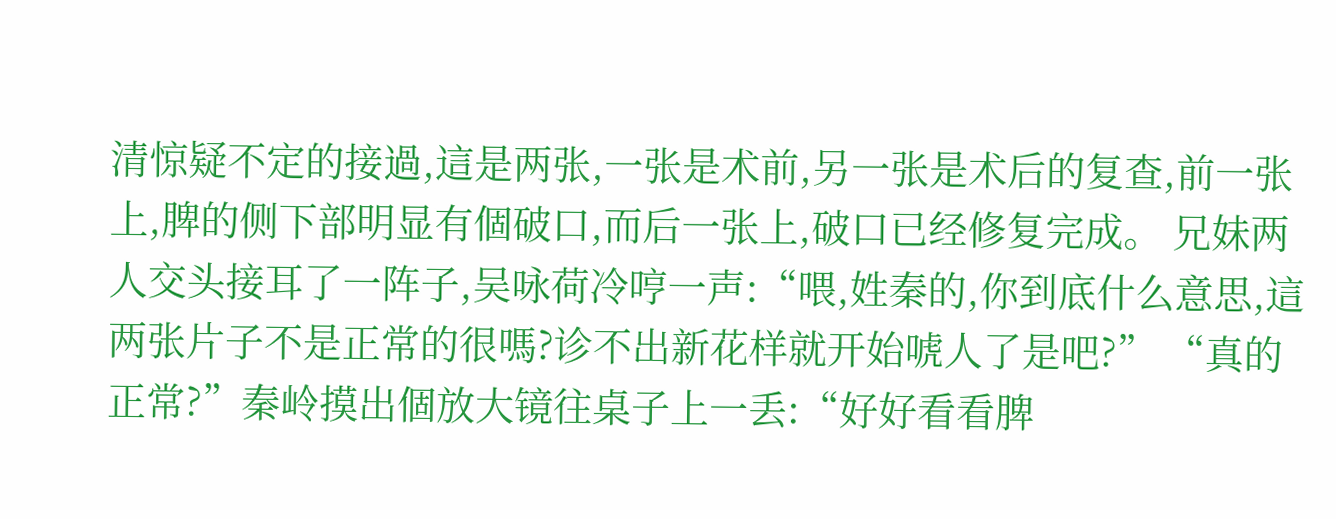清惊疑不定的接過,這是两张,一张是术前,另一张是术后的复查,前一张上,脾的侧下部明显有個破口,而后一张上,破口已经修复完成。 兄妹两人交头接耳了一阵子,吴咏荷冷哼一声:“喂,姓秦的,你到底什么意思,這两张片子不是正常的很嗎?诊不出新花样就开始唬人了是吧?” “真的正常?”秦岭摸出個放大镜往桌子上一丢:“好好看看脾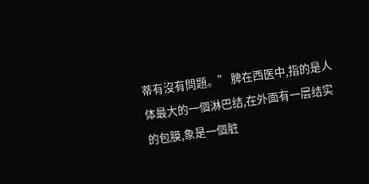蒂有沒有問題。” 脾在西医中,指的是人体最大的一個淋巴结,在外面有一层结实的包膜,象是一個脏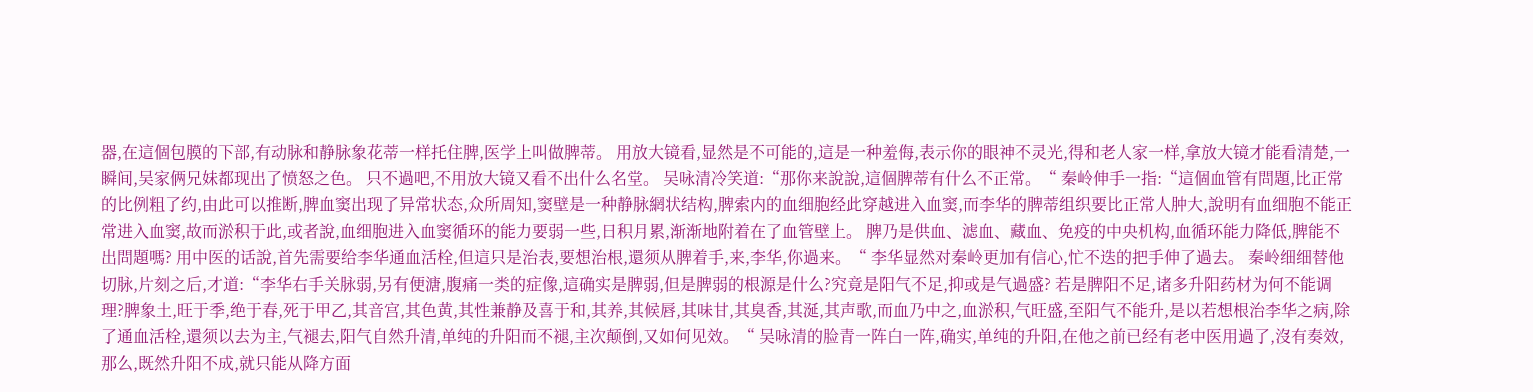器,在這個包膜的下部,有动脉和静脉象花蒂一样托住脾,医学上叫做脾蒂。 用放大镜看,显然是不可能的,這是一种羞侮,表示你的眼神不灵光,得和老人家一样,拿放大镜才能看清楚,一瞬间,吴家俩兄妹都现出了愤怒之色。 只不過吧,不用放大镜又看不出什么名堂。 吴咏清冷笑道:“那你来說說,這個脾蒂有什么不正常。“ 秦岭伸手一指:“這個血管有問題,比正常的比例粗了约,由此可以推断,脾血窦出现了异常状态,众所周知,窦壁是一种静脉網状结构,脾索内的血细胞经此穿越进入血窦,而李华的脾蒂组织要比正常人肿大,說明有血细胞不能正常进入血窦,故而淤积于此,或者說,血细胞进入血窦循环的能力要弱一些,日积月累,渐渐地附着在了血管壁上。 脾乃是供血、滤血、藏血、免疫的中央机构,血循环能力降低,脾能不出問題嗎? 用中医的话說,首先需要给李华通血活栓,但這只是治表,要想治根,還须从脾着手,来,李华,你過来。“ 李华显然对秦岭更加有信心,忙不迭的把手伸了過去。 秦岭细细替他切脉,片刻之后,才道:“李华右手关脉弱,另有便溏,腹痛一类的症像,這确实是脾弱,但是脾弱的根源是什么?究竟是阳气不足,抑或是气過盛? 若是脾阳不足,诸多升阳药材为何不能调理?脾象土,旺于季,绝于春,死于甲乙,其音宫,其色黄,其性兼静及喜于和,其养,其候唇,其味甘,其臭香,其涎,其声歌,而血乃中之,血淤积,气旺盛,至阳气不能升,是以若想根治李华之病,除了通血活栓,還须以去为主,气褪去,阳气自然升清,单纯的升阳而不褪,主次颠倒,又如何见效。“ 吴咏清的脸青一阵白一阵,确实,单纯的升阳,在他之前已经有老中医用過了,沒有奏效,那么,既然升阳不成,就只能从降方面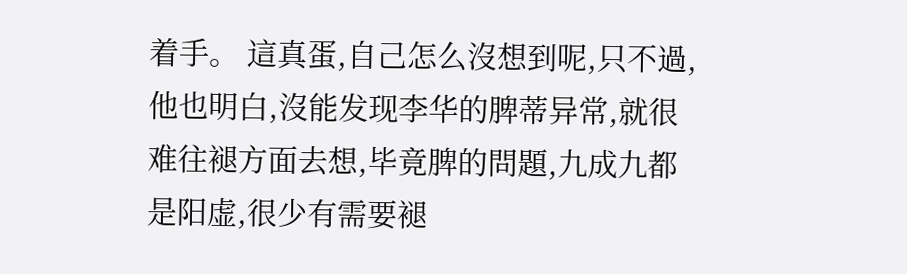着手。 這真蛋,自己怎么沒想到呢,只不過,他也明白,沒能发现李华的脾蒂异常,就很难往褪方面去想,毕竟脾的問題,九成九都是阳虚,很少有需要褪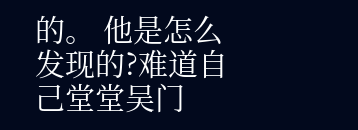的。 他是怎么发现的?难道自己堂堂吴门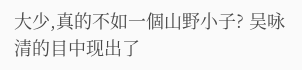大少,真的不如一個山野小子? 吴咏清的目中现出了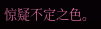惊疑不定之色。